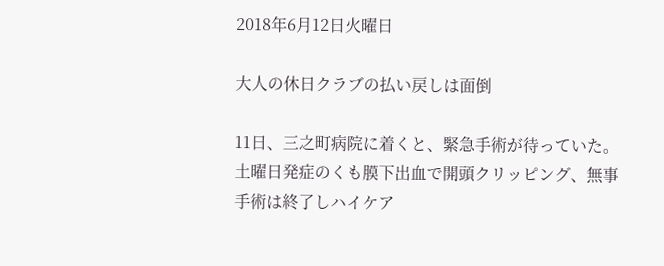2018年6月12日火曜日

大人の休日クラブの払い戻しは面倒

11日、三之町病院に着くと、緊急手術が待っていた。土曜日発症のくも膜下出血で開頭クリッピング、無事手術は終了しハイケア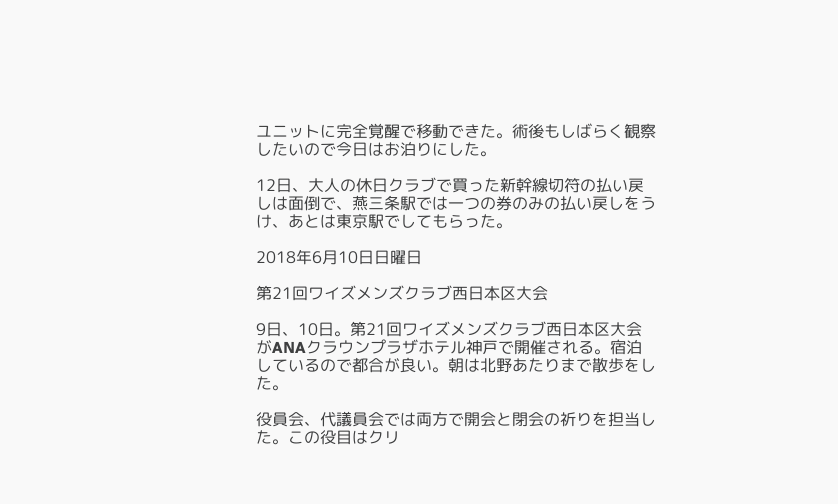ユニットに完全覚醒で移動できた。術後もしばらく観察したいので今日はお泊りにした。

12日、大人の休日クラブで買った新幹線切符の払い戻しは面倒で、燕三条駅では一つの券のみの払い戻しをうけ、あとは東京駅でしてもらった。

2018年6月10日日曜日

第21回ワイズメンズクラブ西日本区大会

9日、10日。第21回ワイズメンズクラブ西日本区大会がANAクラウンプラザホテル神戸で開催される。宿泊しているので都合が良い。朝は北野あたりまで散歩をした。

役員会、代議員会では両方で開会と閉会の祈りを担当した。この役目はクリ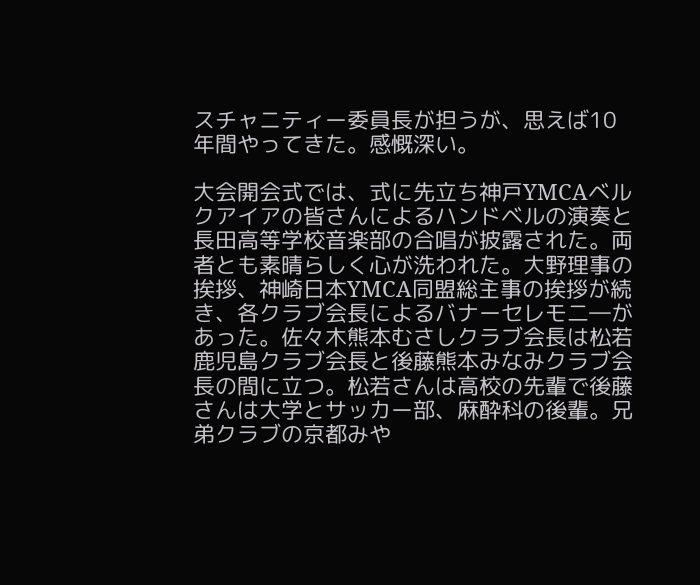スチャニティー委員長が担うが、思えば10年間やってきた。感慨深い。

大会開会式では、式に先立ち神戸YMCAベルクアイアの皆さんによるハンドベルの演奏と長田高等学校音楽部の合唱が披露された。両者とも素晴らしく心が洗われた。大野理事の挨拶、神崎日本YMCA同盟総主事の挨拶が続き、各クラブ会長によるバナーセレモ二―があった。佐々木熊本むさしクラブ会長は松若鹿児島クラブ会長と後藤熊本みなみクラブ会長の間に立つ。松若さんは高校の先輩で後藤さんは大学とサッカー部、麻酔科の後輩。兄弟クラブの京都みや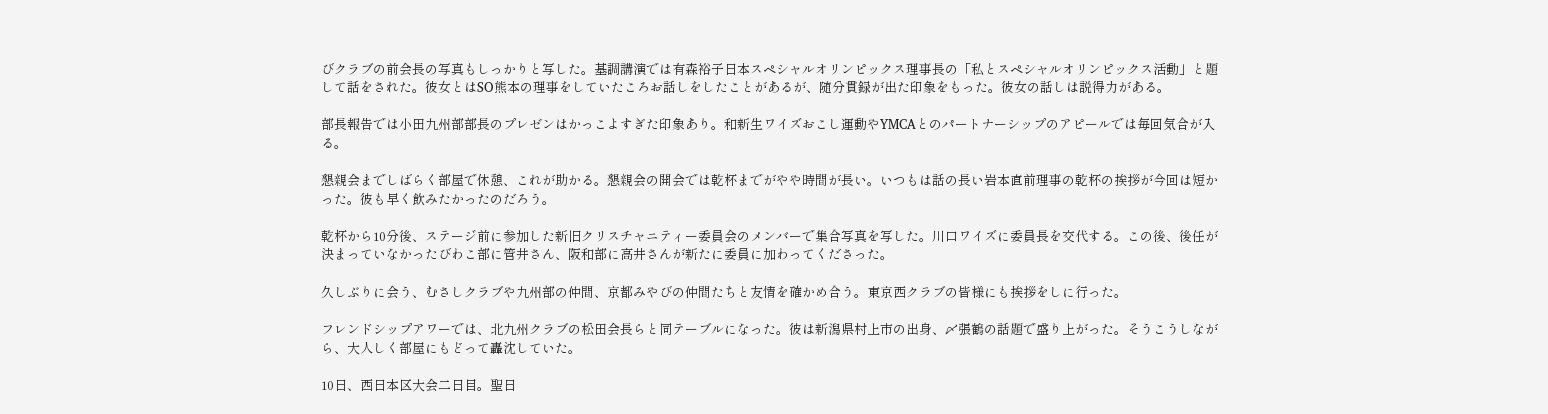びクラブの前会長の写真もしっかりと写した。基調講演では有森裕子日本スペシャルオリンピックス理事長の「私とスペシャルオリンピックス活動」と題して話をされた。彼女とはSO熊本の理事をしていたころお話しをしたことがあるが、随分貫録が出た印象をもった。彼女の話しは説得力がある。

部長報告では小田九州部部長のプレゼンはかっこよすぎた印象あり。和新生ワイズおこし運動やYMCAとのパートナーシップのアピールでは毎回気合が入る。

懇親会までしばらく部屋で休憩、これが助かる。懇親会の開会では乾杯までがやや時間が長い。いつもは話の長い岩本直前理事の乾杯の挨拶が今回は短かった。彼も早く飲みたかったのだろう。

乾杯から10分後、ステージ前に参加した新旧クリスチャニティー委員会のメンバーで集合写真を写した。川口ワイズに委員長を交代する。この後、後任が決まっていなかったびわこ部に管井さん、阪和部に高井さんが新たに委員に加わってくださった。

久しぶりに会う、むさしクラブや九州部の仲間、京都みやびの仲間たちと友情を確かめ合う。東京西クラブの皆様にも挨拶をしに行った。

フレンドシップアワーでは、北九州クラブの松田会長らと同テーブルになった。彼は新潟県村上市の出身、〆張鶴の話題で盛り上がった。そうこうしながら、大人しく部屋にもどって轟沈していた。

10日、西日本区大会二日目。聖日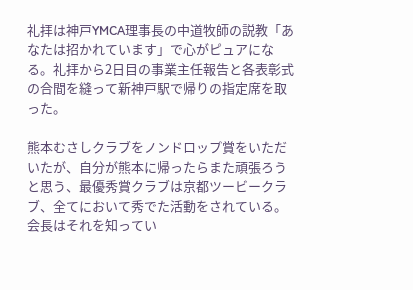礼拝は神戸YMCA理事長の中道牧師の説教「あなたは招かれています」で心がピュアになる。礼拝から2日目の事業主任報告と各表彰式の合間を縫って新神戸駅で帰りの指定席を取った。

熊本むさしクラブをノンドロップ賞をいただいたが、自分が熊本に帰ったらまた頑張ろうと思う、最優秀賞クラブは京都ツービークラブ、全てにおいて秀でた活動をされている。会長はそれを知ってい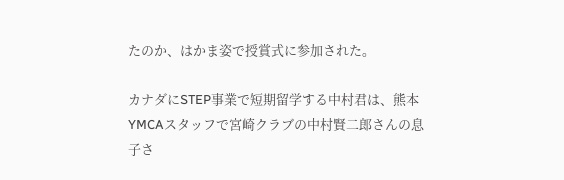たのか、はかま姿で授賞式に参加された。

カナダにSTEP事業で短期留学する中村君は、熊本YMCAスタッフで宮崎クラブの中村賢二郎さんの息子さ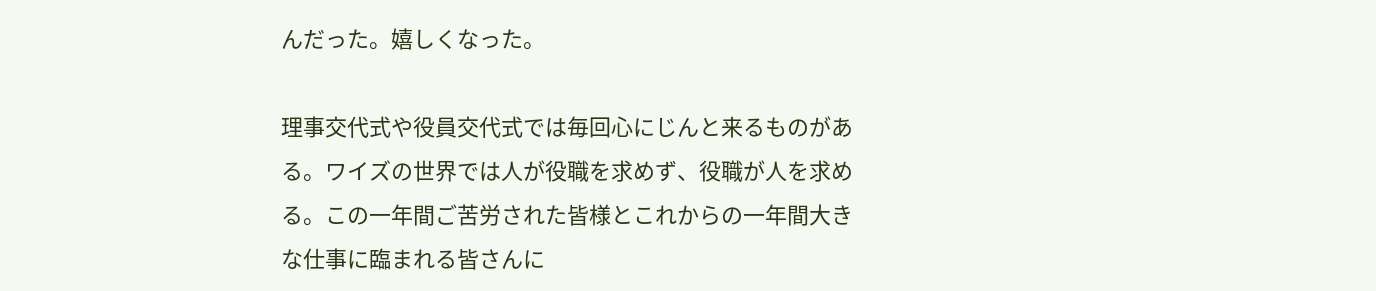んだった。嬉しくなった。

理事交代式や役員交代式では毎回心にじんと来るものがある。ワイズの世界では人が役職を求めず、役職が人を求める。この一年間ご苦労された皆様とこれからの一年間大きな仕事に臨まれる皆さんに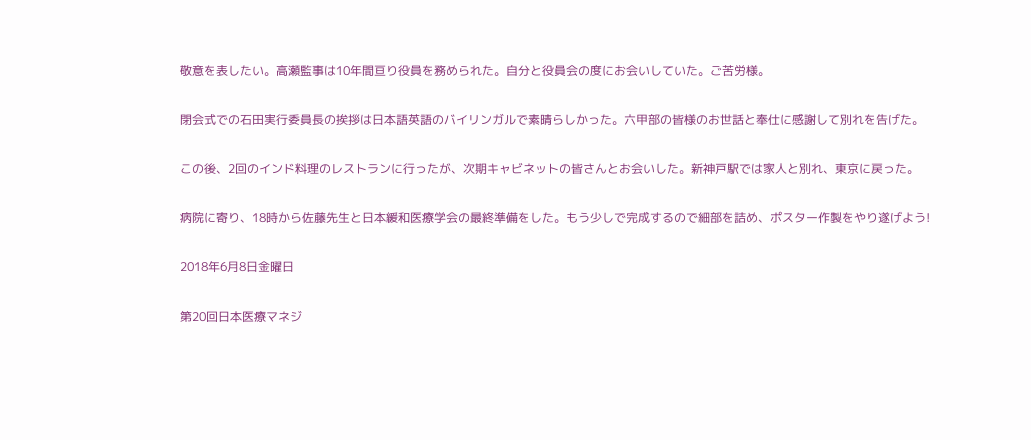敬意を表したい。高瀬監事は10年間亘り役員を務められた。自分と役員会の度にお会いしていた。ご苦労様。

閉会式での石田実行委員長の挨拶は日本語英語のバイリンガルで素晴らしかった。六甲部の皆様のお世話と奉仕に感謝して別れを告げた。

この後、2回のインド料理のレストランに行ったが、次期キャビネットの皆さんとお会いした。新神戸駅では家人と別れ、東京に戻った。

病院に寄り、18時から佐藤先生と日本緩和医療学会の最終準備をした。もう少しで完成するので細部を詰め、ポスター作製をやり遂げよう!

2018年6月8日金曜日

第20回日本医療マネジ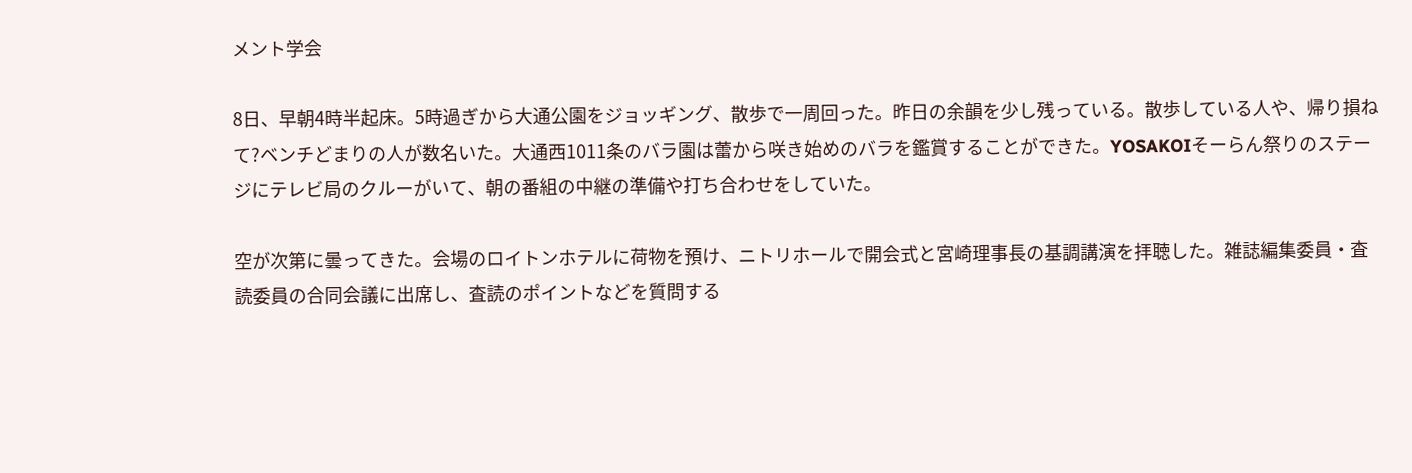メント学会

8日、早朝4時半起床。5時過ぎから大通公園をジョッギング、散歩で一周回った。昨日の余韻を少し残っている。散歩している人や、帰り損ねて?ベンチどまりの人が数名いた。大通西1011条のバラ園は蕾から咲き始めのバラを鑑賞することができた。YOSAKOIそーらん祭りのステージにテレビ局のクルーがいて、朝の番組の中継の準備や打ち合わせをしていた。

空が次第に曇ってきた。会場のロイトンホテルに荷物を預け、ニトリホールで開会式と宮崎理事長の基調講演を拝聴した。雑誌編集委員・査読委員の合同会議に出席し、査読のポイントなどを質問する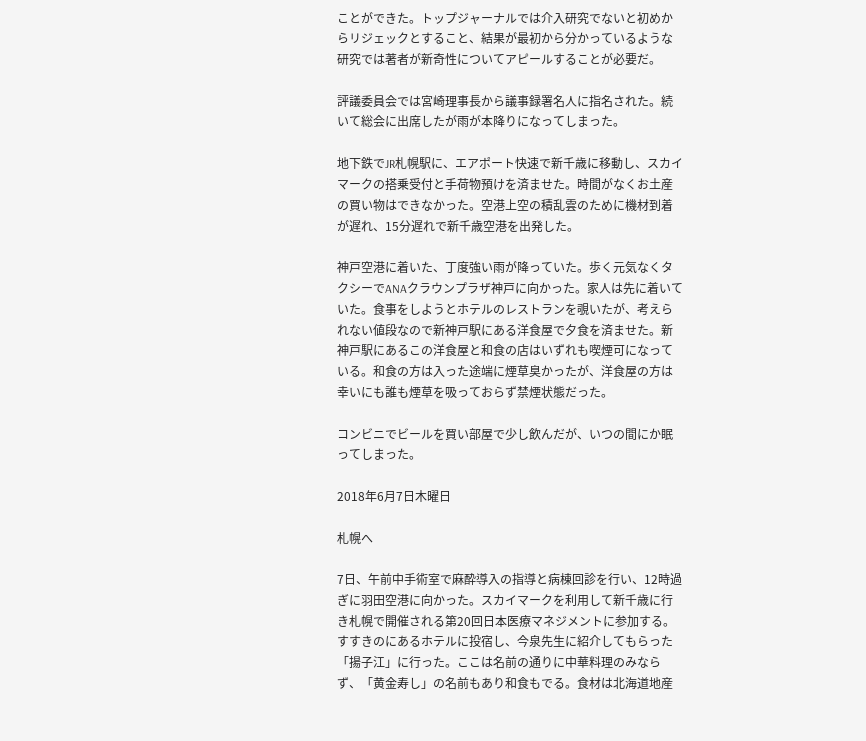ことができた。トップジャーナルでは介入研究でないと初めからリジェックとすること、結果が最初から分かっているような研究では著者が新奇性についてアピールすることが必要だ。

評議委員会では宮崎理事長から議事録署名人に指名された。続いて総会に出席したが雨が本降りになってしまった。

地下鉄でJR札幌駅に、エアポート快速で新千歳に移動し、スカイマークの搭乗受付と手荷物預けを済ませた。時間がなくお土産の買い物はできなかった。空港上空の積乱雲のために機材到着が遅れ、15分遅れで新千歳空港を出発した。

神戸空港に着いた、丁度強い雨が降っていた。歩く元気なくタクシーでANAクラウンプラザ神戸に向かった。家人は先に着いていた。食事をしようとホテルのレストランを覗いたが、考えられない値段なので新神戸駅にある洋食屋で夕食を済ませた。新神戸駅にあるこの洋食屋と和食の店はいずれも喫煙可になっている。和食の方は入った途端に煙草臭かったが、洋食屋の方は幸いにも誰も煙草を吸っておらず禁煙状態だった。

コンビニでビールを買い部屋で少し飲んだが、いつの間にか眠ってしまった。

2018年6月7日木曜日

札幌へ

7日、午前中手術室で麻酔導入の指導と病棟回診を行い、12時過ぎに羽田空港に向かった。スカイマークを利用して新千歳に行き札幌で開催される第20回日本医療マネジメントに参加する。すすきのにあるホテルに投宿し、今泉先生に紹介してもらった「揚子江」に行った。ここは名前の通りに中華料理のみならず、「黄金寿し」の名前もあり和食もでる。食材は北海道地産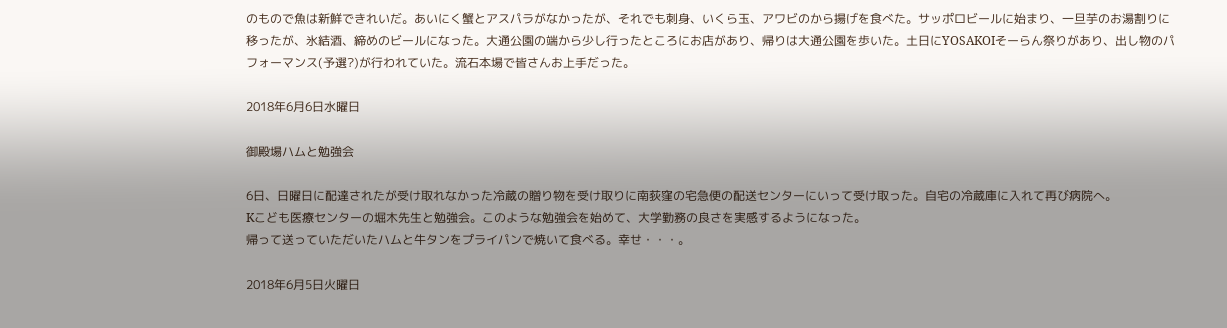のもので魚は新鮮できれいだ。あいにく蟹とアスパラがなかったが、それでも刺身、いくら玉、アワビのから揚げを食べた。サッポロビールに始まり、一旦芋のお湯割りに移ったが、氷結酒、締めのビールになった。大通公園の端から少し行ったところにお店があり、帰りは大通公園を歩いた。土日にYOSAKOIそーらん祭りがあり、出し物のパフォーマンス(予選?)が行われていた。流石本場で皆さんお上手だった。

2018年6月6日水曜日

御殿場ハムと勉強会

6日、日曜日に配達されたが受け取れなかった冷蔵の贈り物を受け取りに南荻窪の宅急便の配送センターにいって受け取った。自宅の冷蔵庫に入れて再び病院へ。
Kこども医療センターの堀木先生と勉強会。このような勉強会を始めて、大学勤務の良さを実感するようになった。
帰って送っていただいたハムと牛タンをプライパンで焼いて食べる。幸せ・・・。

2018年6月5日火曜日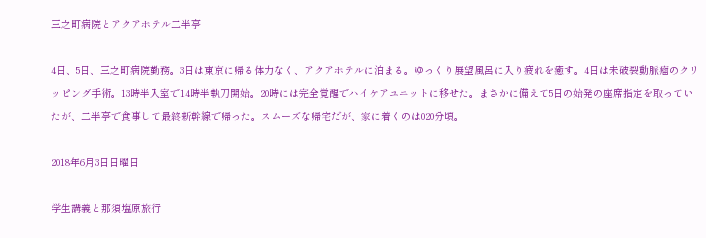三之町病院とアクアホテル二半亭

4日、5日、三之町病院勤務。3日は東京に帰る体力なく、アクアホテルに泊まる。ゆっくり展望風呂に入り疲れを癒す。4日は未破裂動脈瘤のクリッピング手術。13時半入室で14時半執刀開始。20時には完全覚醒でハイケアユニットに移せた。まさかに備えて5日の始発の座席指定を取っていたが、二半亭で食事して最終新幹線で帰った。スムーズな帰宅だが、家に着くのは020分頃。

2018年6月3日日曜日

学生講義と那須塩原旅行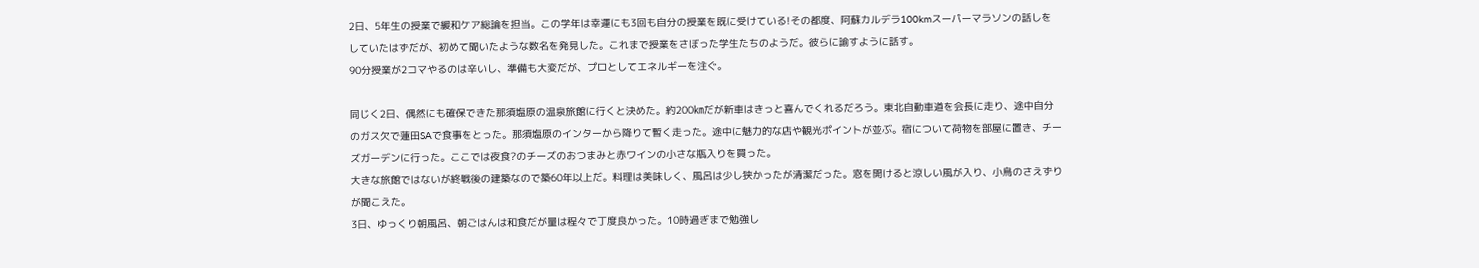2日、5年生の授業で緩和ケア総論を担当。この学年は幸運にも3回も自分の授業を既に受けている!その都度、阿蘇カルデラ100kmスーパーマラソンの話しをしていたはずだが、初めて聞いたような数名を発見した。これまで授業をさぼった学生たちのようだ。彼らに諭すように話す。
90分授業が2コマやるのは辛いし、準備も大変だが、プロとしてエネルギーを注ぐ。

同じく2日、偶然にも確保できた那須塩原の温泉旅館に行くと決めた。約200㎞だが新車はきっと喜んでくれるだろう。東北自動車道を会長に走り、途中自分のガス欠で蓮田SAで食事をとった。那須塩原のインターから降りて暫く走った。途中に魅力的な店や観光ポイントが並ぶ。宿について荷物を部屋に置き、チーズガーデンに行った。ここでは夜食?のチーズのおつまみと赤ワインの小さな瓶入りを買った。
大きな旅館ではないが終戦後の建築なので築60年以上だ。料理は美味しく、風呂は少し狭かったが清潔だった。窓を開けると涼しい風が入り、小鳥のさえずりが聞こえた。
3日、ゆっくり朝風呂、朝ごはんは和食だが量は程々で丁度良かった。10時過ぎまで勉強し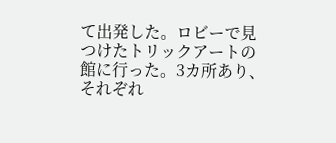て出発した。ロビーで見つけたトリックアートの館に行った。3カ所あり、それぞれ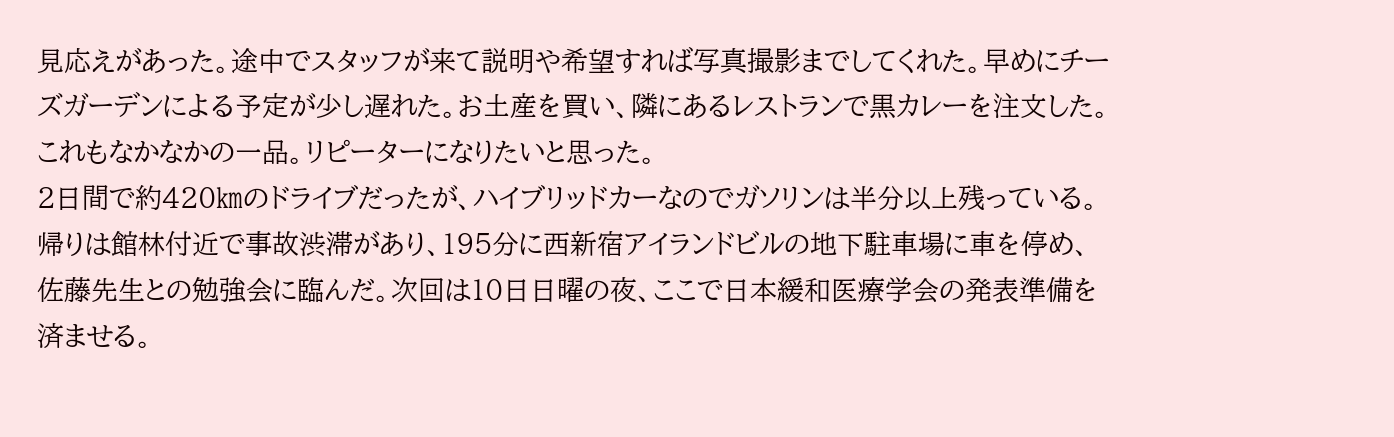見応えがあった。途中でスタッフが来て説明や希望すれば写真撮影までしてくれた。早めにチーズガーデンによる予定が少し遅れた。お土産を買い、隣にあるレストランで黒カレーを注文した。これもなかなかの一品。リピーターになりたいと思った。
2日間で約420㎞のドライブだったが、ハイブリッドカーなのでガソリンは半分以上残っている。
帰りは館林付近で事故渋滞があり、195分に西新宿アイランドビルの地下駐車場に車を停め、佐藤先生との勉強会に臨んだ。次回は10日日曜の夜、ここで日本緩和医療学会の発表準備を済ませる。